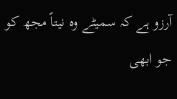آرزو ہے کہ سمیٹے وہ نیتاً مجھ کو
جو ابھی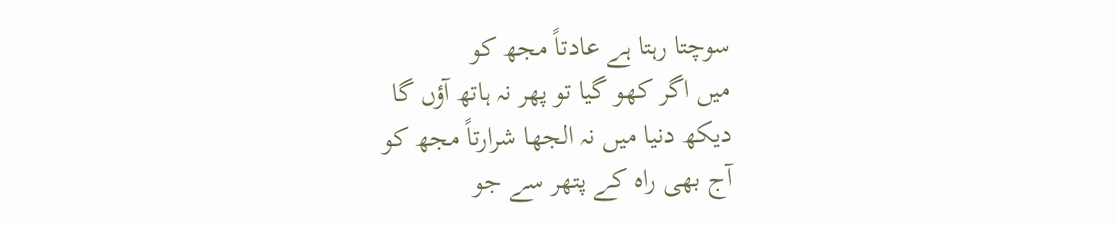سوچتا رہتا ہے عادتاً مجھ کو
میں اگر کھو گیا تو پھر نہ ہاتھ آؤں گا
دیکھ دنیا میں نہ الجھا شرارتاً مجھ کو
آج بھی راہ کے پتھر سے جو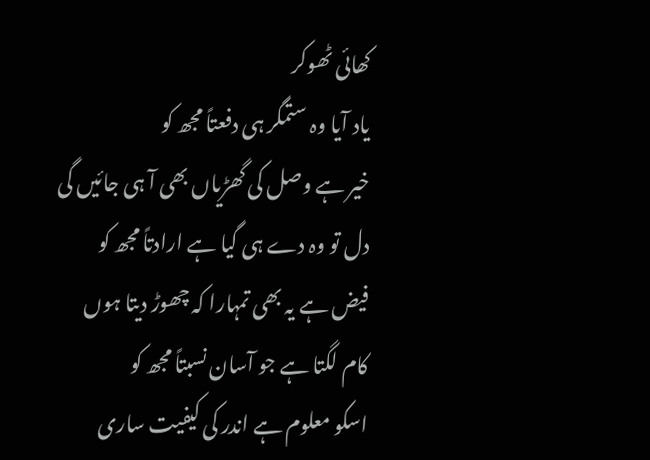کھائی ٹھوکر
یاد آیا وہ ستمگر ہی دفعتاً مجھ کو
خیر ہے وصل کی گھڑیاں بھی آ ہی جائیں گی
دل تو وہ دے ہی گیا ہے ارادتاً مجھ کو
فیض ہے یہ بھی تمہارا کہ چھوڑ دیتا ہوں
کام لگتا ہے جو آسان نسبتاً مجھ کو
اسکو معلوم ہے اندر کی کیفیت ساری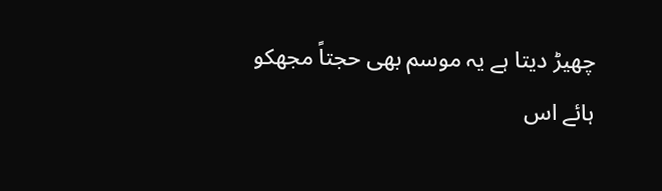چھیڑ دیتا ہے یہ موسم بھی حجتاً مجھکو
ہائے اس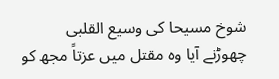شوخ مسیحا کی وسیع القلبی
چھوڑنے آیا وہ مقتل میں عزتاً مجھ کو